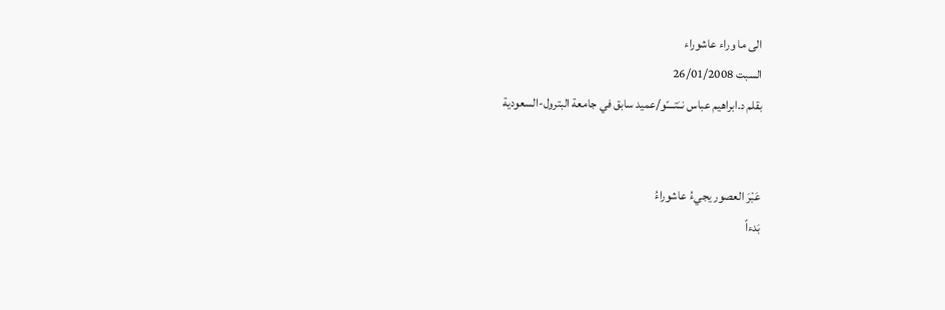الى ما وراء عاشوراء
السبت 26/01/2008
بقلم د.ابراهيم عباس نــَتــــّو/عميد سابق في جامعة البترول-السعودية


عَبْرَ العصور يجيءُ عاشوراءُ
بَدءاً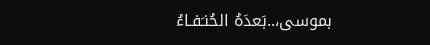بموسى،..بَعدَهُ الحُنـَفـاءُ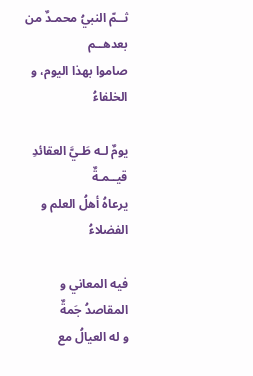ثــمّ النبيُ محمـدٌ من بعدهــم
صاموا بهذا اليوم، و الخلفاءُ

يومٌ لـه طَـيَّ العقائدِ قيــمـةٌ
يرعاهُ أهلُ العلم و الفضلاءُ

فيه المعاني و المقاصدُ جَمةٌ
و له العيالُ مع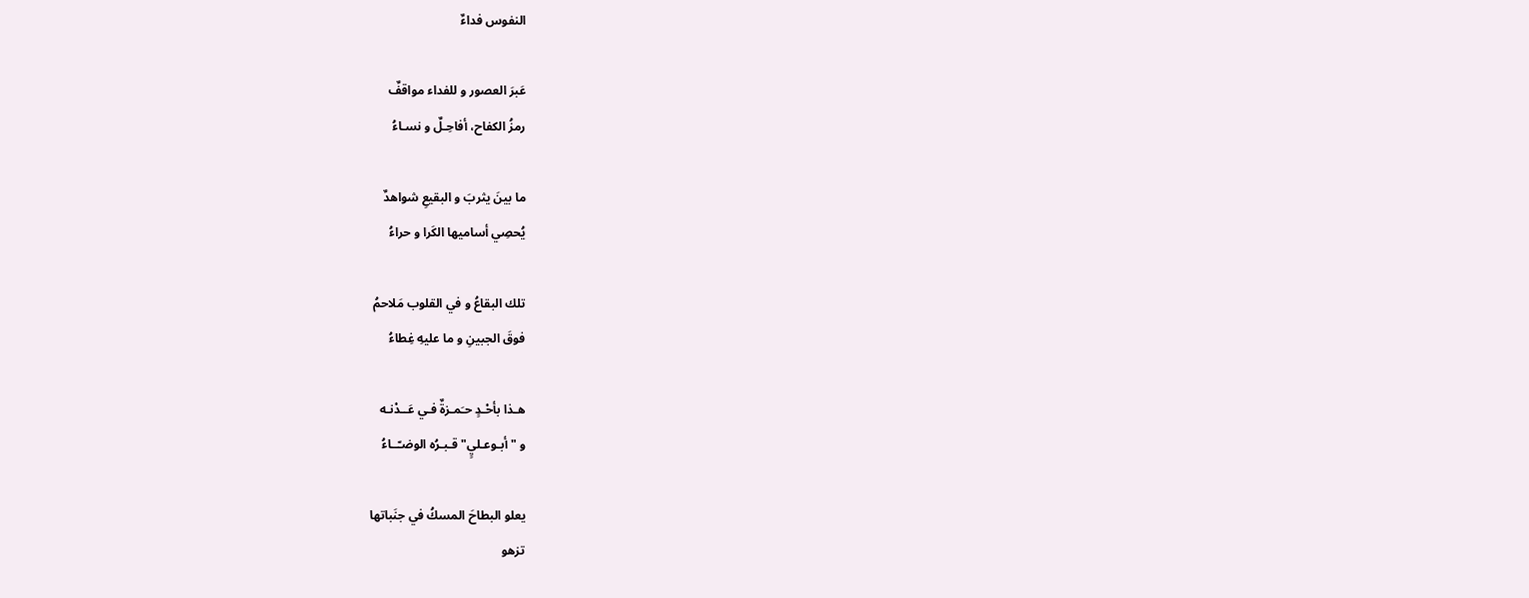النفوس فداءٌ

عَبرَ العصور و للفداء مواقفٌ
رمزُ الكفاح، أفاحِـلٌ و نسـاءُ

ما بينَ يثربَ و البقيعِ شواهدٌ
يُحصِي أساميها الكَرا و حراءُ

تلك البقاعُ و في القلوب مَلاحمُ
فوقَ الجبينِ و ما عليهِ غِطاءُ

هـذا بأحْـدٍ حـَمـزةٌ فـي عَــدْنـه
و "أبـوعـليٍ" قـبـرُه الوضـّــاءُ

يعلو البطاحَ المسكُ في جنَباتها
تزهو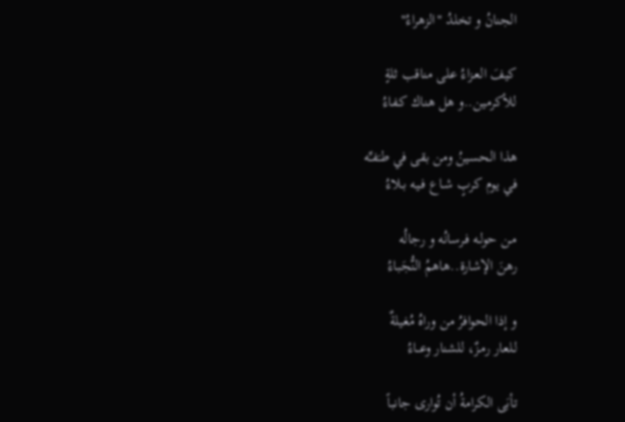الجنانُ و تخلدُ "الزهراءُ"

كيفَ العـزاءُ على مناقب ثلةٍ
للأكرمين..و هل هناك كـفاءُ

هذا الحسينُ ومن بقى في طـَفـِّه
في يوم كربٍ شـاع فـيه بـلاءُ

مـن حولـه فـرسانُه و رجالُه
رهنَ الإشارة..هاهمُ النُّجَباءُ

و إذا الحوافرُ من وراهُ مُغيلةٌ
لـلعار رمـزٌ، للشنار وعــاءُ

تأبَى الكرامةُ أن تُوارى جانباً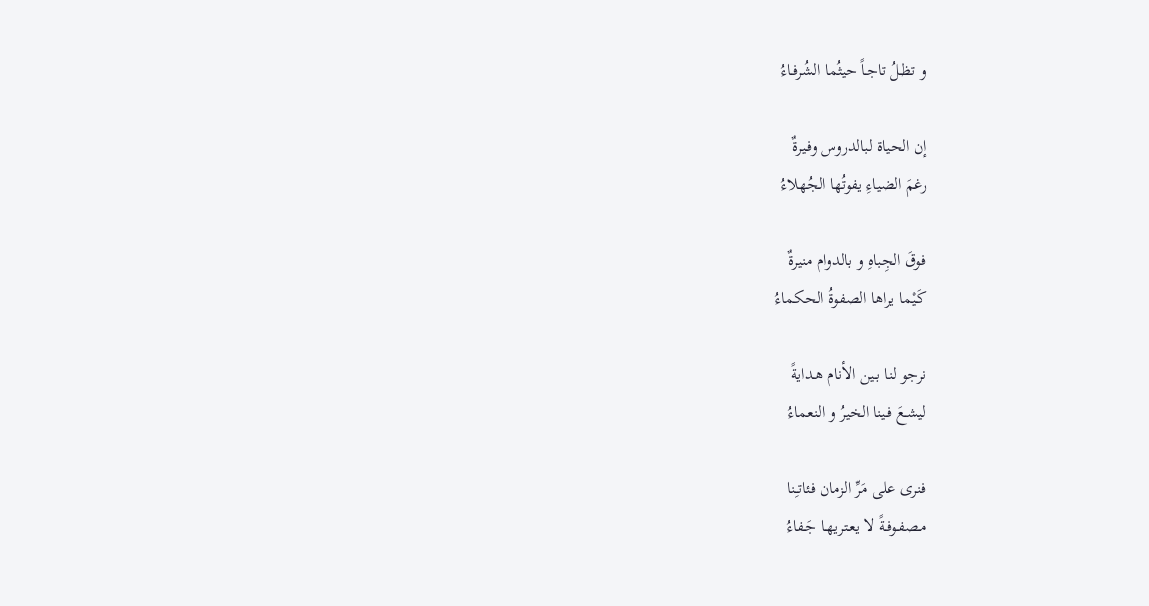و تظـلُ تاجـاً حيثُما الشُرفـاءُ

إن الحياة لبالدروس وفـيرةٌ
رغمَ الضياءِ يفوتُها الجُهلاءُ

فوقَ الجِباهِ و بالدوام منيرةٌ
كَـيْما يراها الصفوةُ الحكماءُ

نرجو لنا بـين الأنام هـدايةً
ليشـعَ فـينا الخيرُ و النعماءُ

فنرى على مَرِّ الزمان فئاتـِنا
مـصفـوفـةً لا يعـتريهـا جَـفاءُ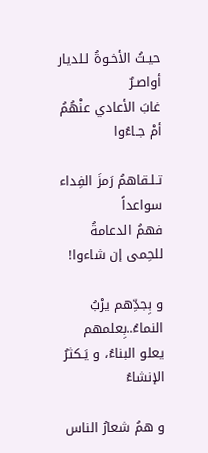حيـثُ الأخـوةُ لـلديار أواصـرٌ
غابَ الأعادي عنْهُمُ أمْ جـاءُوا

تـلـقاهمُ رَمزَ الفِداء سواعداً
فهمُ الدعامةُ للحِمى إن شاءوا!

و بِجدِّهم يرْبُ النماءُ..بِعلمهم
يعلو البناءُ، و يَـكثرُ الإنشاءُ

و همُ شعارُ الناس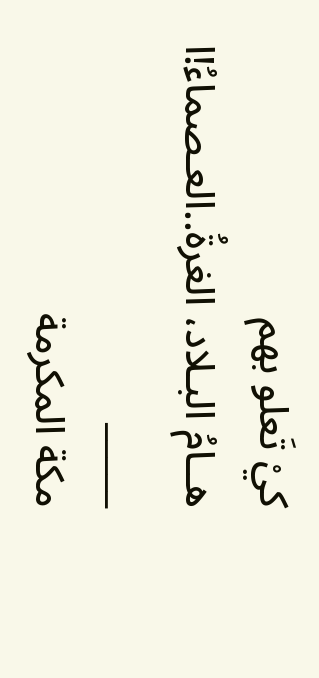كيْ تَعلو بهم
هــامُ البـلاد، الغرةُ..العـصماءُ!ا
_____
مكة المكرمة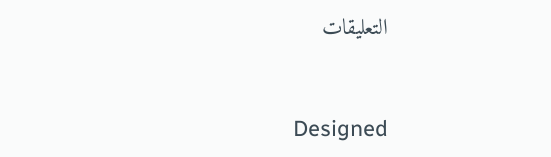التعليقات


Designed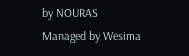by NOURAS
Managed by Wesima